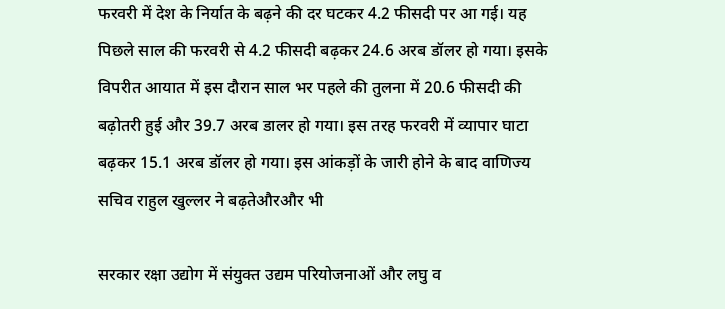फरवरी में देश के निर्यात के बढ़ने की दर घटकर 4.2 फीसदी पर आ गई। यह पिछले साल की फरवरी से 4.2 फीसदी बढ़कर 24.6 अरब डॉलर हो गया। इसके विपरीत आयात में इस दौरान साल भर पहले की तुलना में 20.6 फीसदी की बढ़ोतरी हुई और 39.7 अरब डालर हो गया। इस तरह फरवरी में व्यापार घाटा बढ़कर 15.1 अरब डॉलर हो गया। इस आंकड़ों के जारी होने के बाद वाणिज्य सचिव राहुल खुल्लर ने बढ़तेऔरऔर भी

सरकार रक्षा उद्योग में संयुक्‍त उद्यम परियोजनाओं और लघु व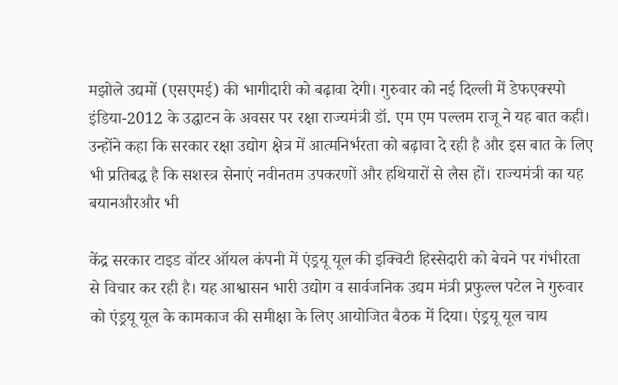मझोले उद्यमों (एसएमई) की भागीदारी को बढ़ावा देगी। गुरुवार को नई दिल्‍ली में डेफएक्‍स्पो इंडिया-2012 के उद्घाटन के अवसर पर रक्षा राज्‍यमंत्री डॉ. एम एम पल्‍लम राजू ने यह बात कही। उन्‍होंने कहा कि सरकार रक्षा उद्योग क्षेत्र में आत्‍मनिर्भरता को बढ़ावा दे रही है और इस बात के लिए भी प्रतिबद्ध है कि सशस्‍त्र सेनाएं नवीनतम उपकरणों और हथियारों से लैस हों। राज्यमंत्री का यह बयानऔरऔर भी

केंद्र सरकार टाइड वॉटर ऑयल कंपनी में एंड्रयू यूल की इक्विटी हिस्सेदारी को बेचने पर गंभीरता से विचार कर रही है। यह आश्वासन भारी उद्योग व सार्वजनिक उद्यम मंत्री प्रफुल्ल पटेल ने गुरुवार को एंड्रयू यूल के कामकाज की समीक्षा के लिए आयोजित बैठक में दिया। एंड्रयू यूल चाय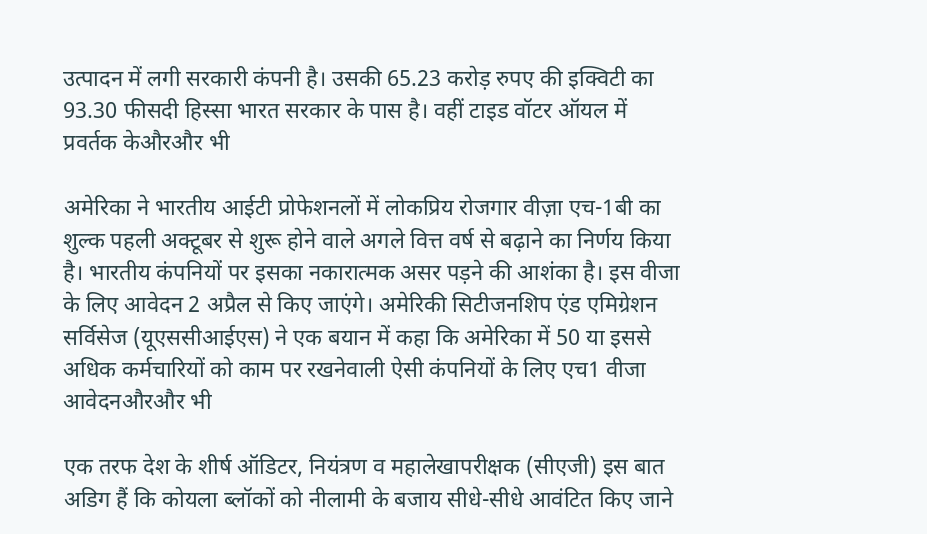उत्पादन में लगी सरकारी कंपनी है। उसकी 65.23 करोड़ रुपए की इक्विटी का 93.30 फीसदी हिस्सा भारत सरकार के पास है। वहीं टाइड वॉटर ऑयल में प्रवर्तक केऔरऔर भी

अमेरिका ने भारतीय आईटी प्रोफेशनलों में लोकप्रिय रोजगार वीज़ा एच-1बी का शुल्क पहली अक्टूबर से शुरू होने वाले अगले वित्त वर्ष से बढ़ाने का निर्णय किया है। भारतीय कंपनियों पर इसका नकारात्मक असर पड़ने की आशंका है। इस वीजा के लिए आवेदन 2 अप्रैल से किए जाएंगे। अमेरिकी सिटीजनशिप एंड एमिग्रेशन सर्विसेज (यूएससीआईएस) ने एक बयान में कहा कि अमेरिका में 50 या इससे अधिक कर्मचारियों को काम पर रखनेवाली ऐसी कंपनियों के लिए एच1 वीजा आवेदनऔरऔर भी

एक तरफ देश के शीर्ष ऑडिटर, नियंत्रण व महालेखापरीक्षक (सीएजी) इस बात अडिग हैं कि कोयला ब्लॉकों को नीलामी के बजाय सीधे-सीधे आवंटित किए जाने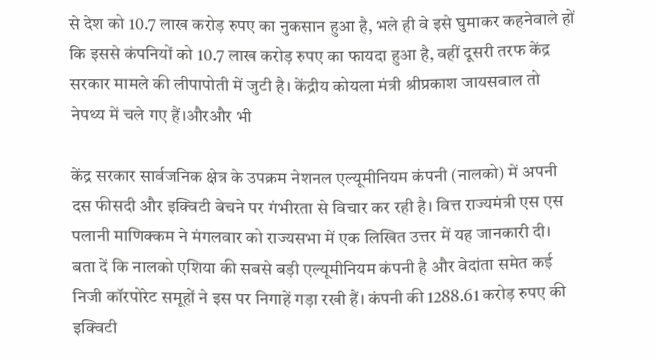से देश को 10.7 लाख करोड़ रुपए का नुकसान हुआ है, भले ही वे इसे घुमाकर कहनेवाले हों कि इससे कंपनियों को 10.7 लाख करोड़ रुपए का फायदा हुआ है, वहीं दूसरी तरफ केंद्र सरकार मामले की लीपापोती में जुटी है। केंद्रीय कोयला मंत्री श्रीप्रकाश जायसवाल तो नेपथ्य में चले गए हैं।औरऔर भी

केंद्र सरकार सार्वजनिक क्षेत्र के उपक्रम नेशनल एल्यूमीनियम कंपनी (नालको) में अपनी दस फीसदी और इक्विटी बेचने पर गंभीरता से विचार कर रही है। वित्त राज्यमंत्री एस एस पलानी माणिक्कम ने मंगलवार को राज्यसभा में एक लिखित उत्तर में यह जानकारी दी। बता दें कि नालको एशिया की सबसे बड़ी एल्यूमीनियम कंपनी है और वेदांता समेत कई निजी कॉरपोरेट समूहों ने इस पर निगाहें गड़ा रखी हैं। कंपनी की 1288.61 करोड़ रुपए की इक्विटी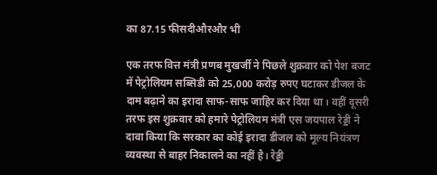का 87.15 फीसदीऔरऔर भी

एक तरफ वित्त मंत्री प्रणब मुखर्जी ने पिछले शुक्रवार को पेश बजट में पेट्रोलियम सब्सिडी को 25,000 करोड़ रुपए घटाकर डीजल के दाम बढ़ाने का इरादा साफ-साफ जाहिर कर दिया था। वहीं दूसरी तरफ इस शुक्रवार को हमारे पेट्रोलियम मंत्री एस जयपाल रेड्डी ने दावा किया कि सरकार का कोई इरादा डीजल को मूल्य नियंत्रण व्यवस्था से बाहर निकालने का नहीं है। रेड्डी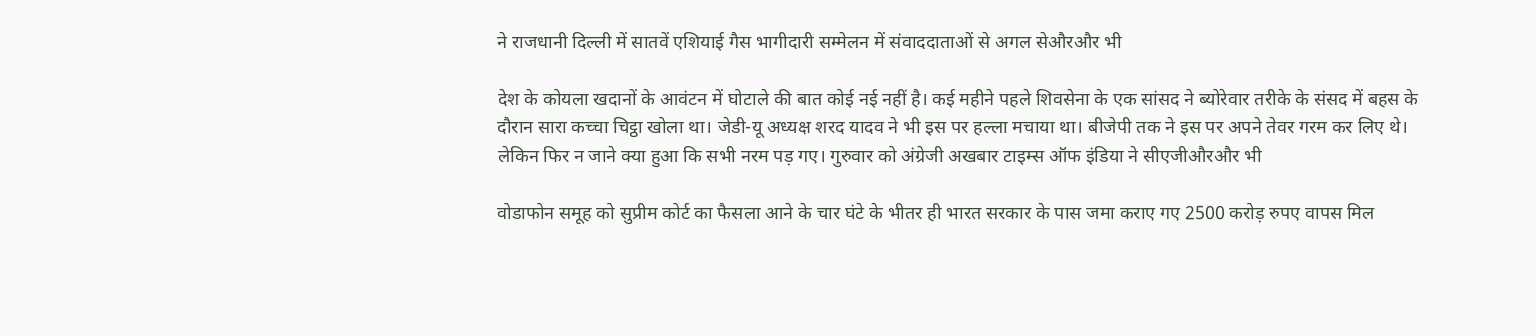ने राजधानी दिल्ली में सातवें एशियाई गैस भागीदारी सम्मेलन में संवाददाताओं से अगल सेऔरऔर भी

देश के कोयला खदानों के आवंटन में घोटाले की बात कोई नई नहीं है। कई महीने पहले शिवसेना के एक सांसद ने ब्योरेवार तरीके के संसद में बहस के दौरान सारा कच्चा चिट्ठा खोला था। जेडी-यू अध्यक्ष शरद यादव ने भी इस पर हल्ला मचाया था। बीजेपी तक ने इस पर अपने तेवर गरम कर लिए थे। लेकिन फिर न जाने क्या हुआ कि सभी नरम पड़ गए। गुरुवार को अंग्रेजी अखबार टाइम्स ऑफ इंडिया ने सीएजीऔरऔर भी

वोडाफोन समूह को सुप्रीम कोर्ट का फैसला आने के चार घंटे के भीतर ही भारत सरकार के पास जमा कराए गए 2500 करोड़ रुपए वापस मिल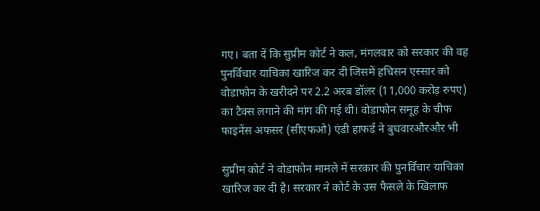गए। बता दें कि सुप्रीम कोर्ट ने कल, मंगलवार को सरकार की वह पुनर्विचार याचिका खारिज कर दी जिसमें हचिसन एस्सार को वोडाफोन के खरीदने पर 2.2 अरब डॉलर (11,000 करोड़ रुपए) का टैक्स लगाने की मांग की गई थी। वोडाफोन समूह के चीफ फाइनेंस अफसर (सीएफओ) एंडी हाफर्ड ने बुधवारऔरऔर भी

सुप्रीम कोर्ट ने वोडाफोन मामले में सरकार की पुनर्विचार याचिका खारिज कर दी है। सरकार ने कोर्ट के उस फैसले के खिलाफ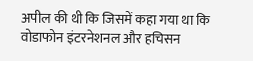अपील की थी कि जिसमें कहा गया था कि वोडाफोन इंटरनेशनल और हचिसन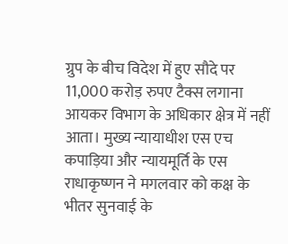ग्रुप के बीच विदेश में हुए सौदे पर 11,000 करोड़ रुपए टैक्स लगाना आयकर विभाग के अधिकार क्षेत्र में नहीं आता। मुख्य न्यायाधीश एस एच कपाड़िया और न्यायमूर्ति के एस राधाकृष्णन ने मगलवार को कक्ष के भीतर सुनवाई के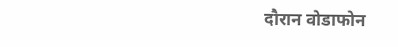दौरान वोडाफोन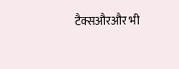टैक्सऔरऔर भी